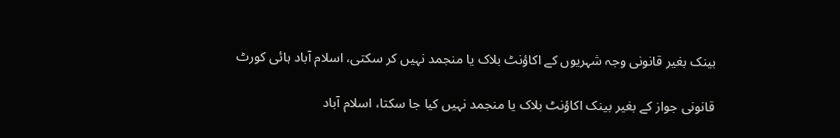بینک بغیر قانونی وجہ شہریوں کے اکاؤنٹ بلاک یا منجمد نہیں کر سکتی، اسلام آباد ہائی کورٹ

قانونی جواز کے بغیر بینک اکاؤنٹ بلاک یا منجمد نہیں کیا جا سکتا، اسلام آباد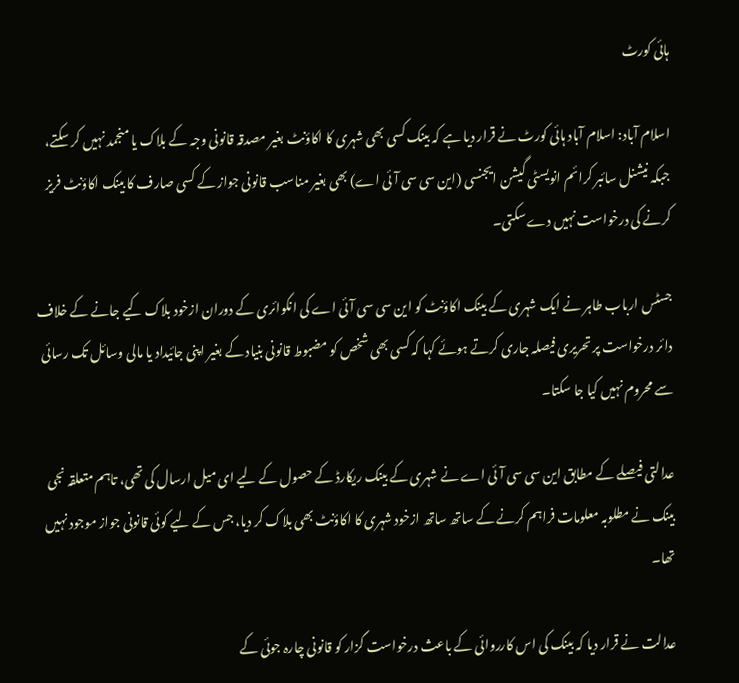ہائی کورٹ

اسلام آباد: اسلام آباد ہائی کورٹ نے قرار دیا ہے کہ بینک کسی بھی شہری کا اکاؤنٹ بغیر مصدقہ قانونی وجہ کے بلاک یا منجمد نہیں کر سکتے، جبکہ نیشنل سائبر کرائم انویسٹی گیشن ایجنسی (این سی سی آئی اے) بھی بغیر مناسب قانونی جواز کے کسی صارف کا بینک اکاؤنٹ فریز کرنے کی درخواست نہیں دے سکتی۔

جسٹس ارباب طاہر نے ایک شہری کے بینک اکاؤنٹ کو این سی سی آئی اے کی انکوائری کے دوران ازخود بلاک کیے جانے کے خلاف دائر درخواست پر تحریری فیصلہ جاری کرتے ہوئے کہا کہ کسی بھی شخص کو مضبوط قانونی بنیاد کے بغیر اپنی جائیداد یا مالی وسائل تک رسائی سے محروم نہیں کیا جا سکتا۔

عدالتی فیصلے کے مطابق این سی سی آئی اے نے شہری کے بینک ریکارڈ کے حصول کے لیے ای میل ارسال کی تھی، تاہم متعلقہ نجی بینک نے مطلوبہ معلومات فراہم کرنے کے ساتھ ساتھ ازخود شہری کا اکاؤنٹ بھی بلاک کر دیا، جس کے لیے کوئی قانونی جواز موجود نہیں تھا۔

عدالت نے قرار دیا کہ بینک کی اس کارروائی کے باعث درخواست گزار کو قانونی چارہ جوئی کے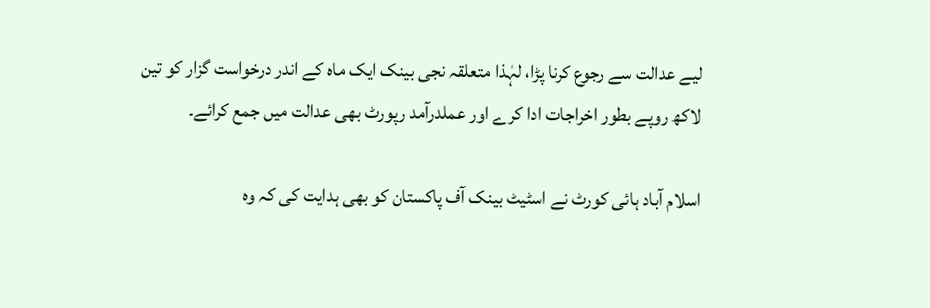لیے عدالت سے رجوع کرنا پڑا، لہٰذا متعلقہ نجی بینک ایک ماہ کے اندر درخواست گزار کو تین لاکھ روپے بطور اخراجات ادا کرے اور عملدرآمد رپورٹ بھی عدالت میں جمع کرائے۔

اسلام آباد ہائی کورٹ نے اسٹیٹ بینک آف پاکستان کو بھی ہدایت کی کہ وہ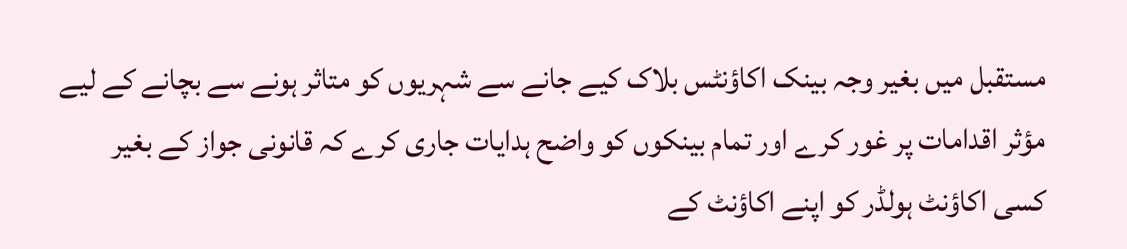مستقبل میں بغیر وجہ بینک اکاؤنٹس بلاک کیے جانے سے شہریوں کو متاثر ہونے سے بچانے کے لیے مؤثر اقدامات پر غور کرے اور تمام بینکوں کو واضح ہدایات جاری کرے کہ قانونی جواز کے بغیر کسی اکاؤنٹ ہولڈر کو اپنے اکاؤنٹ کے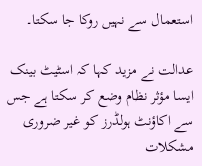استعمال سے نہیں روکا جا سکتا۔

عدالت نے مزید کہا کہ اسٹیٹ بینک ایسا مؤثر نظام وضع کر سکتا ہے جس سے اکاؤنٹ ہولڈرز کو غیر ضروری مشکلات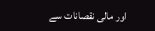اور مالی نقصانات سے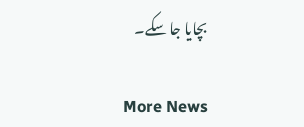بچایا جا سکے۔

More News